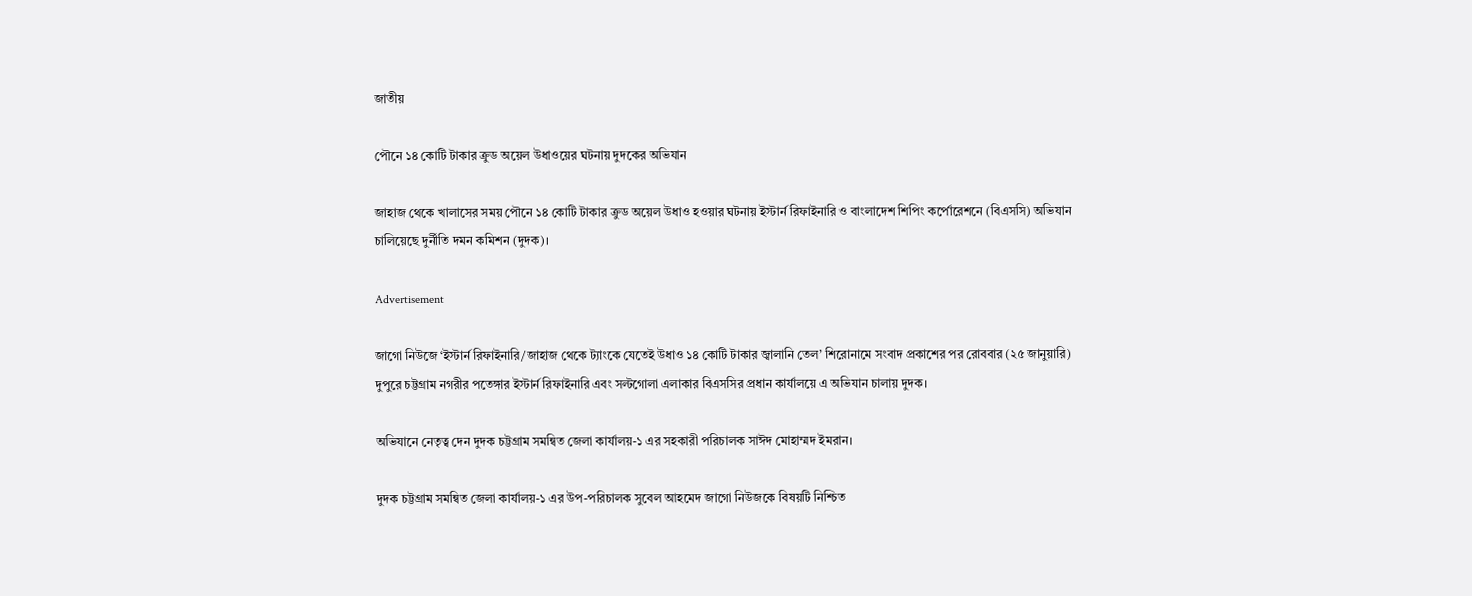জাতীয়

পৌনে ১৪ কোটি টাকার ক্রুড অয়েল উধাওয়ের ঘটনায় দুদকের অভিযান

জাহাজ থেকে খালাসের সময় পৌনে ১৪ কোটি টাকার ক্রুড অয়েল উধাও হওয়ার ঘটনায় ইস্টার্ন রিফাইনারি ও বাংলাদেশ শিপিং কর্পোরেশনে (বিএসসি) অভিযান চালিয়েছে দুর্নীতি দমন কমিশন (দুদক)।

Advertisement

জাগো নিউজে ‘ইস্টার্ন রিফাইনারি/জাহাজ থেকে ট্যাংকে যেতেই উধাও ১৪ কোটি টাকার জ্বালানি তেল’ শিরোনামে সংবাদ প্রকাশের পর রোববার (২৫ জানুয়ারি) দুপুরে চট্টগ্রাম নগরীর পতেঙ্গার ইস্টার্ন রিফাইনারি এবং সল্টগোলা এলাকার বিএসসির প্রধান কার্যালয়ে এ অভিযান চালায় দুদক।

অভিযানে নেতৃত্ব দেন দুদক চট্টগ্রাম সমন্বিত জেলা কার্যালয়-১ এর সহকারী পরিচালক সাঈদ মোহাম্মদ ইমরান।

দুদক চট্টগ্রাম সমন্বিত জেলা কার্যালয়-১ এর উপ-পরিচালক সুবেল আহমেদ জাগো নিউজকে বিষয়টি নিশ্চিত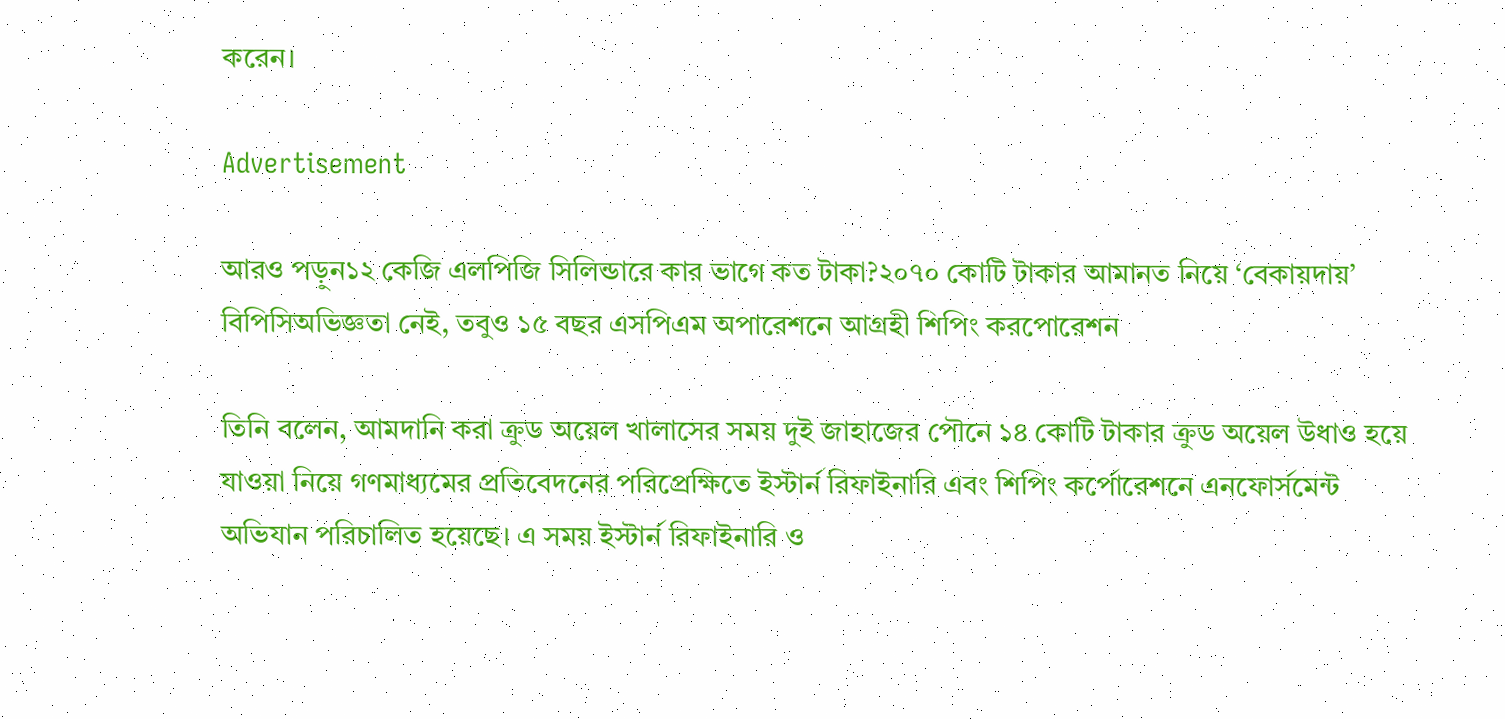করেন।

Advertisement

আরও পড়ুন১২ কেজি এলপিজি সিলিন্ডারে কার ভাগে কত টাকা?২০৭০ কোটি টাকার আমানত নিয়ে ‘বেকায়দায়’ বিপিসিঅভিজ্ঞতা নেই, তবুও ১৫ বছর এসপিএম অপারেশনে আগ্রহী শিপিং করপোরেশন

তিনি বলেন, আমদানি করা ক্রুড অয়েল খালাসের সময় দুই জাহাজের পৌনে ১৪ কোটি টাকার ক্রুড অয়েল উধাও হয়ে যাওয়া নিয়ে গণমাধ্যমের প্রতিবেদনের পরিপ্রেক্ষিতে ইস্টার্ন রিফাইনারি এবং শিপিং কর্পোরেশনে এনফোর্সমেন্ট অভিযান পরিচালিত হয়েছে। এ সময় ইস্টার্ন রিফাইনারি ও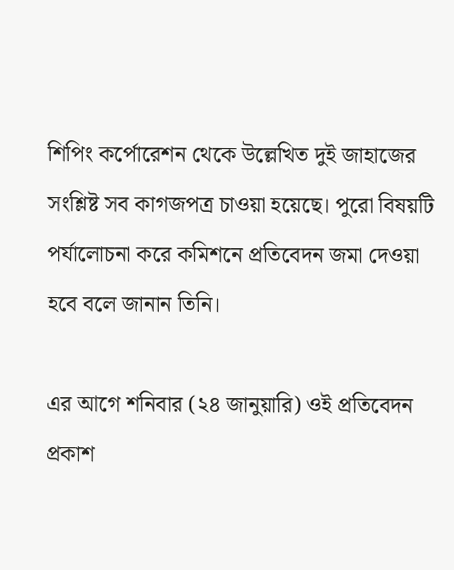শিপিং কর্পোরেশন থেকে উল্লেখিত দুই জাহাজের সংশ্লিষ্ট সব কাগজপত্র চাওয়া হয়েছে। পুরো বিষয়টি পর্যালোচনা করে কমিশনে প্রতিবেদন জমা দেওয়া হবে বলে জানান তিনি।

এর আগে শনিবার (২৪ জানুয়ারি) ওই প্রতিবেদন প্রকাশ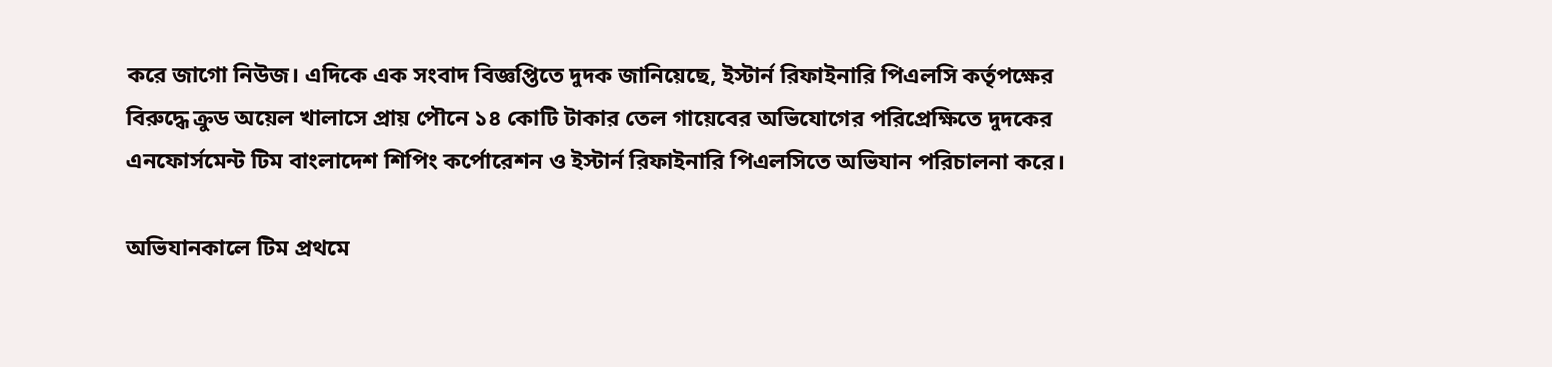করে জাগো নিউজ। এদিকে এক সংবাদ বিজ্ঞপ্তিতে দুদক জানিয়েছে, ইস্টার্ন রিফাইনারি পিএলসি কর্তৃপক্ষের বিরুদ্ধে ক্রুড অয়েল খালাসে প্রায় পৌনে ১৪ কোটি টাকার তেল গায়েবের অভিযোগের পরিপ্রেক্ষিতে দুদকের এনফোর্সমেন্ট টিম বাংলাদেশ শিপিং কর্পোরেশন ও ইস্টার্ন রিফাইনারি পিএলসিতে অভিযান পরিচালনা করে।

অভিযানকালে টিম প্রথমে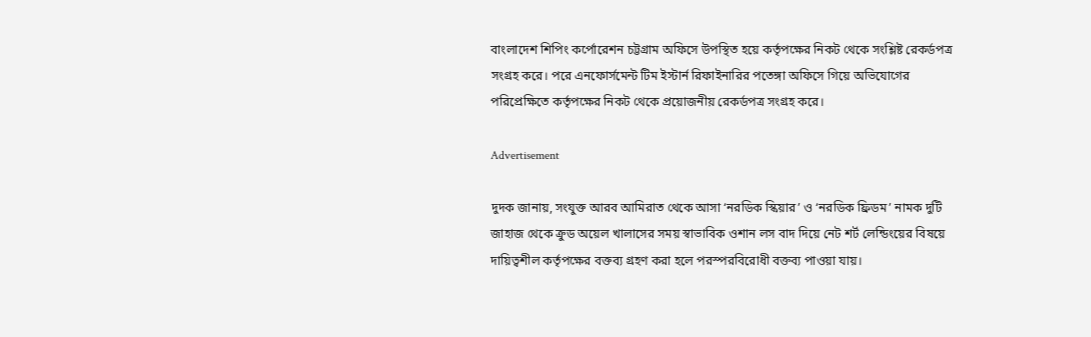বাংলাদেশ শিপিং কর্পোরেশন চট্টগ্রাম অফিসে উপস্থিত হয়ে কর্তৃপক্ষের নিকট থেকে সংশ্লিষ্ট রেকর্ডপত্র সংগ্রহ করে। পরে এনফোর্সমেন্ট টিম ইস্টার্ন রিফাইনারির পতেঙ্গা অফিসে গিয়ে অভিযোগের পরিপ্রেক্ষিতে কর্তৃপক্ষের নিকট থেকে প্রয়োজনীয় রেকর্ডপত্র সংগ্রহ করে।

Advertisement

দুদক জানায়, সংযুক্ত আরব আমিরাত থেকে আসা ‘নরডিক স্কিয়ার’ ও ‘নরডিক ফ্রিডম’ নামক দুটি জাহাজ থেকে ক্রুড অয়েল খালাসের সময় স্বাভাবিক ওশান লস বাদ দিয়ে নেট শর্ট লেন্ডিংয়ের বিষয়ে দায়িত্বশীল কর্তৃপক্ষের বক্তব্য গ্রহণ করা হলে পরস্পরবিরোধী বক্তব্য পাওয়া যায়।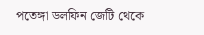পতেঙ্গা ডলফিন জেটি থেকে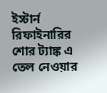ইস্টার্ন রিফাইনারির শোর ট্যাঙ্ক এ তেল নেওয়ার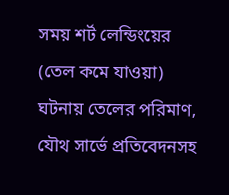সময় শর্ট লেন্ডিংয়ের (তেল কমে যাওয়া) ঘটনায় তেলের পরিমাণ, যৌথ সার্ভে প্রতিবেদনসহ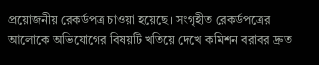প্রয়োজনীয় রেকর্ডপত্র চাওয়া হয়েছে। সংগৃহীত রেকর্ডপত্রের আলোকে অভিযোগের বিষয়টি খতিয়ে দেখে কমিশন বরাবর দ্রুত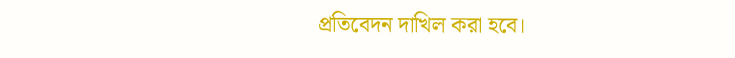প্রতিবেদন দাখিল করা হবে।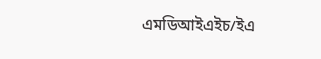এমডিআইএইচ/ইএ